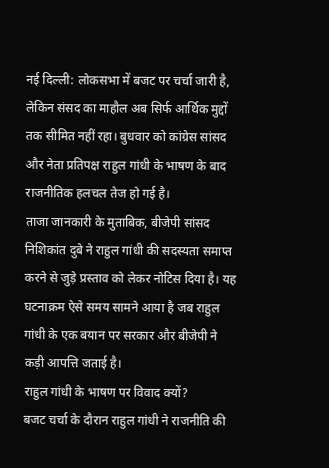नई दिल्ली: लोकसभा में बजट पर चर्चा जारी है, लेकिन संसद का माहौल अब सिर्फ आर्थिक मुद्दों तक सीमित नहीं रहा। बुधवार को कांग्रेस सांसद और नेता प्रतिपक्ष राहुल गांधी के भाषण के बाद राजनीतिक हलचल तेज हो गई है।
ताजा जानकारी के मुताबिक, बीजेपी सांसद निशिकांत दुबे ने राहुल गांधी की सदस्यता समाप्त करने से जुड़े प्रस्ताव को लेकर नोटिस दिया है। यह घटनाक्रम ऐसे समय सामने आया है जब राहुल गांधी के एक बयान पर सरकार और बीजेपी ने कड़ी आपत्ति जताई है।
राहुल गांधी के भाषण पर विवाद क्यों?
बजट चर्चा के दौरान राहुल गांधी ने राजनीति की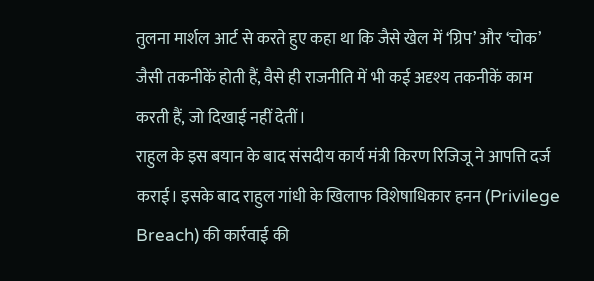तुलना मार्शल आर्ट से करते हुए कहा था कि जैसे खेल में ‘ग्रिप’ और ‘चोक’ जैसी तकनीकें होती हैं, वैसे ही राजनीति में भी कई अदृश्य तकनीकें काम करती हैं, जो दिखाई नहीं देतीं।
राहुल के इस बयान के बाद संसदीय कार्य मंत्री किरण रिजिजू ने आपत्ति दर्ज कराई। इसके बाद राहुल गांधी के खिलाफ विशेषाधिकार हनन (Privilege Breach) की कार्रवाई की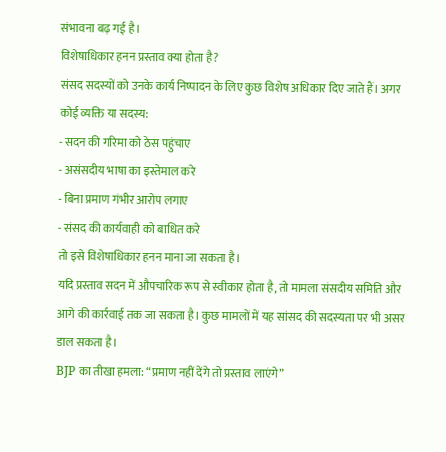संभावना बढ़ गई है।
विशेषाधिकार हनन प्रस्ताव क्या होता है?
संसद सदस्यों को उनके कार्य निष्पादन के लिए कुछ विशेष अधिकार दिए जाते हैं। अगर कोई व्यक्ति या सदस्य:
- सदन की गरिमा को ठेस पहुंचाए
- असंसदीय भाषा का इस्तेमाल करे
- बिना प्रमाण गंभीर आरोप लगाए
- संसद की कार्यवाही को बाधित करे
तो इसे विशेषाधिकार हनन माना जा सकता है।
यदि प्रस्ताव सदन में औपचारिक रूप से स्वीकार होता है, तो मामला संसदीय समिति और आगे की कार्रवाई तक जा सकता है। कुछ मामलों में यह सांसद की सदस्यता पर भी असर डाल सकता है।
BJP का तीखा हमला: “प्रमाण नहीं देंगे तो प्रस्ताव लाएंगे”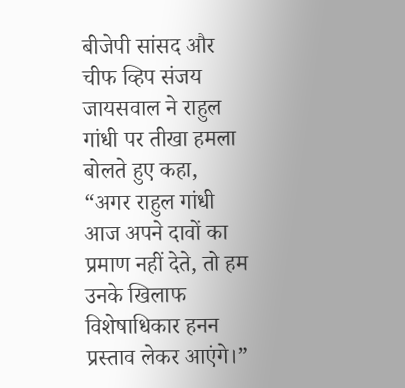बीजेपी सांसद और चीफ व्हिप संजय जायसवाल ने राहुल गांधी पर तीखा हमला बोलते हुए कहा,
“अगर राहुल गांधी आज अपने दावों का प्रमाण नहीं देते, तो हम उनके खिलाफ विशेषाधिकार हनन प्रस्ताव लेकर आएंगे।”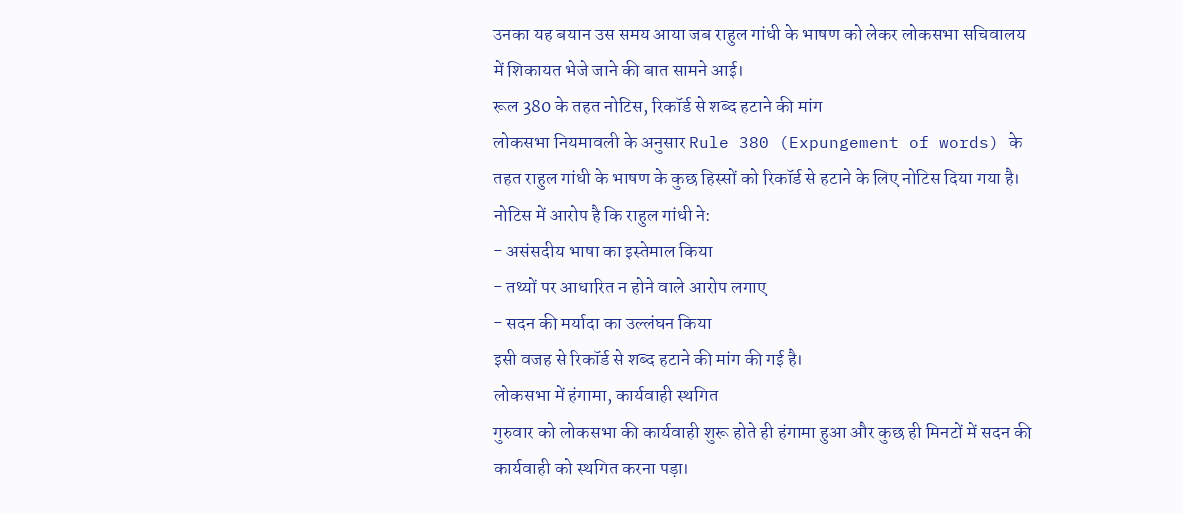उनका यह बयान उस समय आया जब राहुल गांधी के भाषण को लेकर लोकसभा सचिवालय में शिकायत भेजे जाने की बात सामने आई।
रूल 380 के तहत नोटिस, रिकॉर्ड से शब्द हटाने की मांग
लोकसभा नियमावली के अनुसार Rule 380 (Expungement of words) के तहत राहुल गांधी के भाषण के कुछ हिस्सों को रिकॉर्ड से हटाने के लिए नोटिस दिया गया है।
नोटिस में आरोप है कि राहुल गांधी ने:
- असंसदीय भाषा का इस्तेमाल किया
- तथ्यों पर आधारित न होने वाले आरोप लगाए
- सदन की मर्यादा का उल्लंघन किया
इसी वजह से रिकॉर्ड से शब्द हटाने की मांग की गई है।
लोकसभा में हंगामा, कार्यवाही स्थगित
गुरुवार को लोकसभा की कार्यवाही शुरू होते ही हंगामा हुआ और कुछ ही मिनटों में सदन की कार्यवाही को स्थगित करना पड़ा।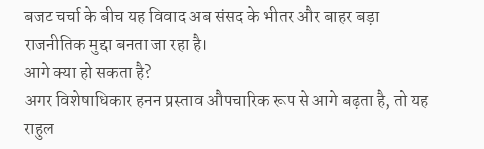बजट चर्चा के बीच यह विवाद अब संसद के भीतर और बाहर बड़ा राजनीतिक मुद्दा बनता जा रहा है।
आगे क्या हो सकता है?
अगर विशेषाधिकार हनन प्रस्ताव औपचारिक रूप से आगे बढ़ता है, तो यह राहुल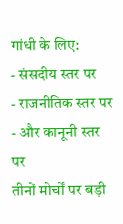गांधी के लिए:
- संसदीय स्तर पर
- राजनीतिक स्तर पर
- और कानूनी स्तर पर
तीनों मोर्चों पर बड़ी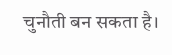चुनौती बन सकता है।